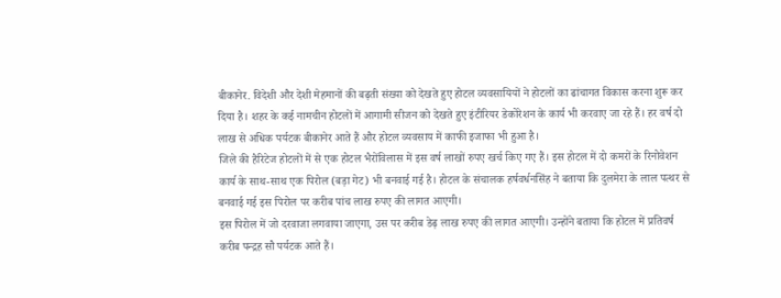बीकानेर. विदेशी और देशी मेहमानों की बढ़ती संख्या को देखते हुए होटल व्यवसायियों ने होटलों का ढांचागत विकास करना शुरू कर दिया है। शहर के कई नामचीन होटलों में आगामी सीजन को देखते हुए इंटीरियर डेकोरेशन के कार्य भी करवाए जा रहे हैं। हर वर्ष दो लाख से अधिक पर्यटक बीकानेर आते हैं और होटल व्यवसाय में काफी इजाफा भी हुआ है।
जिले की हैरिटेज होटलों में से एक होटल भैरोंविलास में इस वर्ष लाखों रुपए खर्च किए गए हैं। इस होटल में दो कमरों के रिनोवेशन कार्य के साथ-साथ एक पिरोल (बड़ा गेट) भी बनवाई गई है। होटल के संचालक हर्षवर्धनसिंह ने बताया कि दुलमेरा के लाल पत्थर से बनवाई गई इस पिरोल पर करीब पांच लाख रुपए की लागत आएगी।
इस पिरोल में जो दरवाजा लगवाया जाएगा, उस पर करीब डेढ़ लाख रुपए की लागत आएगी। उन्होंने बताया कि होटल में प्रतिवर्ष करीब पन्द्रह सौ पर्यटक आते हैं।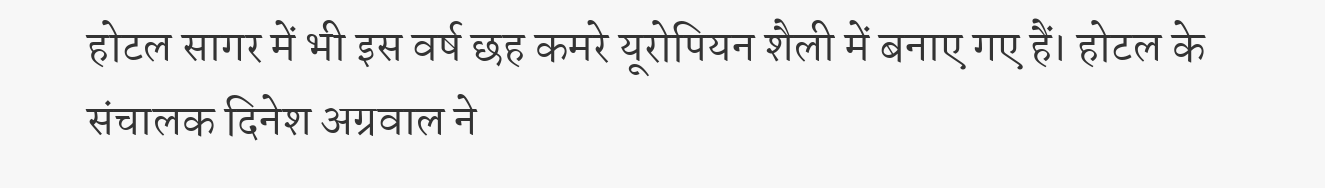होटल सागर में भी इस वर्ष छह कमरे यूरोपियन शैली में बनाए गए हैं। होटल के संचालक दिनेश अग्रवाल ने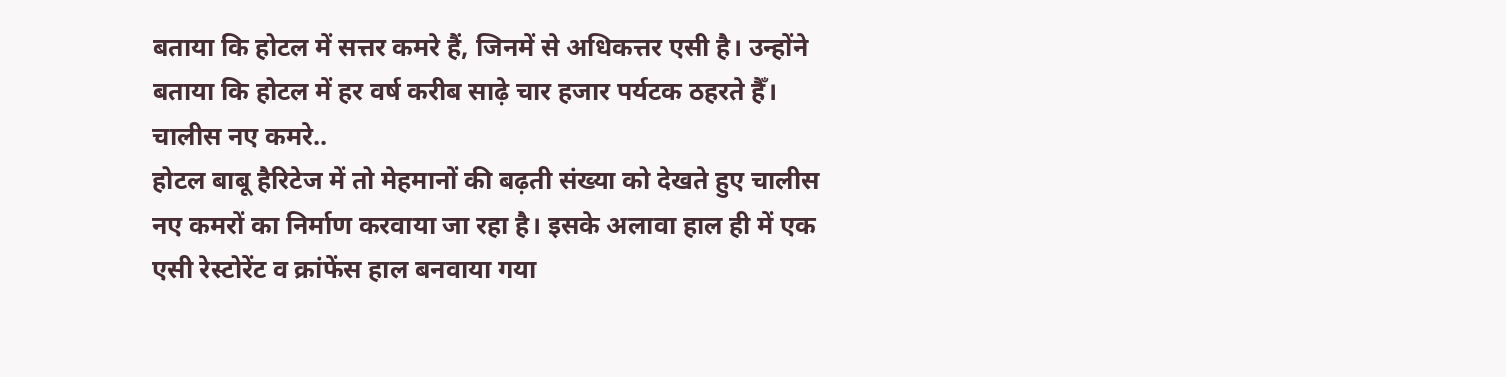बताया कि होटल में सत्तर कमरे हैं, जिनमें से अधिकत्तर एसी है। उन्होंने बताया कि होटल में हर वर्ष करीब साढ़े चार हजार पर्यटक ठहरते हैँ।
चालीस नए कमरे..
होटल बाबू हैरिटेज में तो मेहमानों की बढ़ती संख्या को देखते हुए चालीस नए कमरों का निर्माण करवाया जा रहा है। इसके अलावा हाल ही में एक एसी रेस्टोरेंट व क्रांफेंस हाल बनवाया गया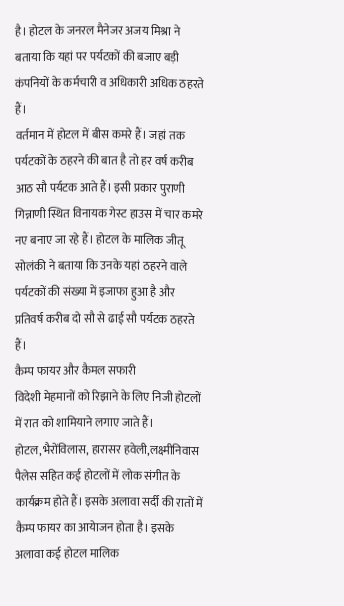है। होटल के जनरल मैनेजर अजय मिश्रा ने बताया कि यहां पर पर्यटकों की बजाए बड़ी कंपनियों के कर्मचारी व अधिकारी अधिक ठहरते हैं।
वर्तमान में होटल में बीस कमरे हैं। जहां तक पर्यटकों के ठहरने की बात है तो हर वर्ष करीब आठ सौ पर्यटक आते हैं। इसी प्रकार पुराणी गिन्नाणी स्थित विनायक गेस्ट हाउस में चार कमरे नए बनाए जा रहे हैं। होटल के मालिक जीतू सोलंकी ने बताया कि उनके यहां ठहरने वाले पर्यटकों की संख्या में इजाफा हुआ है और प्रतिवर्ष करीब दो सौ से ढाई सौ पर्यटक ठहरते हैं।
कैम्प फायर और कैमल सफारी
विदेशी मेहमानों को रिझाने के लिए निजी होटलों में रात को शामियाने लगाए जाते हैं। होटल,भैरोंविलास, हारासर हवेली,लक्ष्मीनिवास पैलेस सहित कई होटलों में लोक संगीत के कार्यक्रम होते हैं। इसके अलावा सर्दी की रातों में कैम्प फायर का आयेाजन होता है। इसके अलावा कई होटल मालिक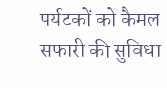पर्यटकों को कैमल सफारी की सुविधा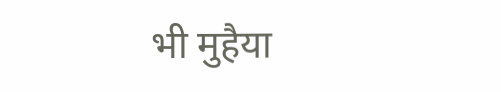भी मुहैया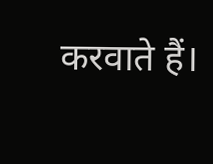करवाते हैं।